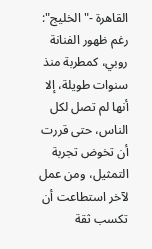القاهرة -"الخليج":
رغم ظهور الفنانة روبي، كمطربة منذ سنوات طويلة، إلا أنها لم تصل لكل الناس، حتى قررت أن تخوض تجربة التمثيل، ومن عمل لآخر استطاعت أن تكسب ثقة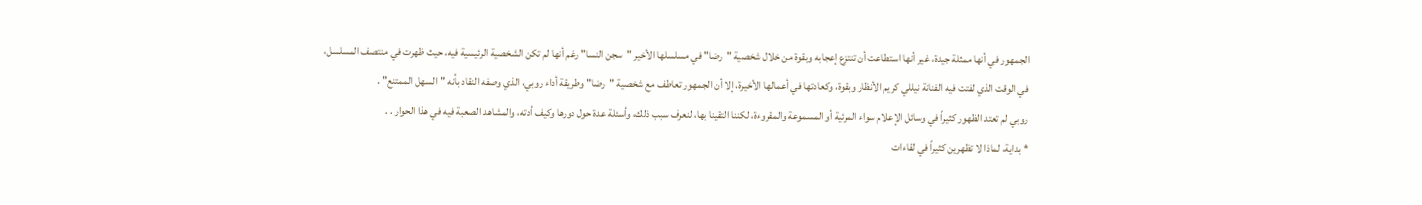الجمهور في أنها ممثلة جيدة، غير أنها استطاعت أن تنتزع إعجابه وبقوة من خلال شخصية "رضا" في مسلسلها الأخير "سجن النسا" رغم أنها لم تكن الشخصية الرئيسية فيه، حيث ظهرت في منتصف المسلسل، في الوقت الذي لفتت فيه الفنانة نيللي كريم الأنظار وبقوة، وكعادتها في أعمالها الأخيرة، إلا أن الجمهور تعاطف مع شخصية "رضا" وطريقة أداء روبي، الذي وصفه النقاد بأنه "السهل الممتنع" .
روبي لم تعتد الظهور كثيراً في وسائل الإعلام سواء المرئية أو المسموعة والمقروءة، لكننا التقينا بها، لنعرف سبب ذلك، وأسئلة عدة حول دورها وكيف أدته، والمشاهد الصعبة فيه في هذا الحوار . .
* بداية، لماذا لا تظهرين كثيراً في لقاءات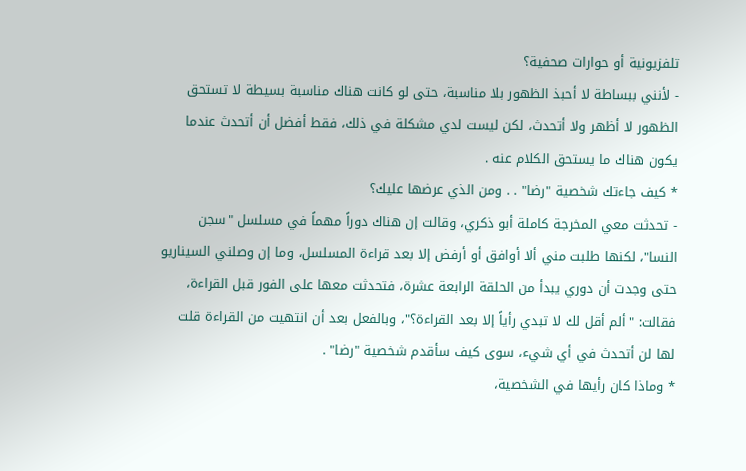تلفزيونية أو حوارات صحفية؟
- لأنني ببساطة لا أحبذ الظهور بلا مناسبة، حتى لو كانت هناك مناسبة بسيطة لا تستحق الظهور لا أظهر ولا أتحدث، لكن ليست لدي مشكلة في ذلك، فقط أفضل أن أتحدث عندما يكون هناك ما يستحق الكلام عنه .
* كيف جاءتك شخصية "رضا" . . ومن الذي عرضها عليك؟
- تحدثت معي المخرجة كاملة أبو ذكري، وقالت إن هناك دوراً مهماً في مسلسل "سجن النسا"، لكنها طلبت مني ألا أوافق أو أرفض إلا بعد قراءة المسلسل، وما إن وصلني السيناريو حتى وجدت أن دوري يبدأ من الحلقة الرابعة عشرة، فتحدثت معها على الفور قبل القراءة، فقالت: "ألم أقل لك لا تبدي رأياً إلا بعد القراءة؟"، وبالفعل بعد أن انتهيت من القراءة قلت لها لن أتحدث في أي شيء، سوى كيف سأقدم شخصية "رضا" .
* وماذا كان رأيها في الشخصية،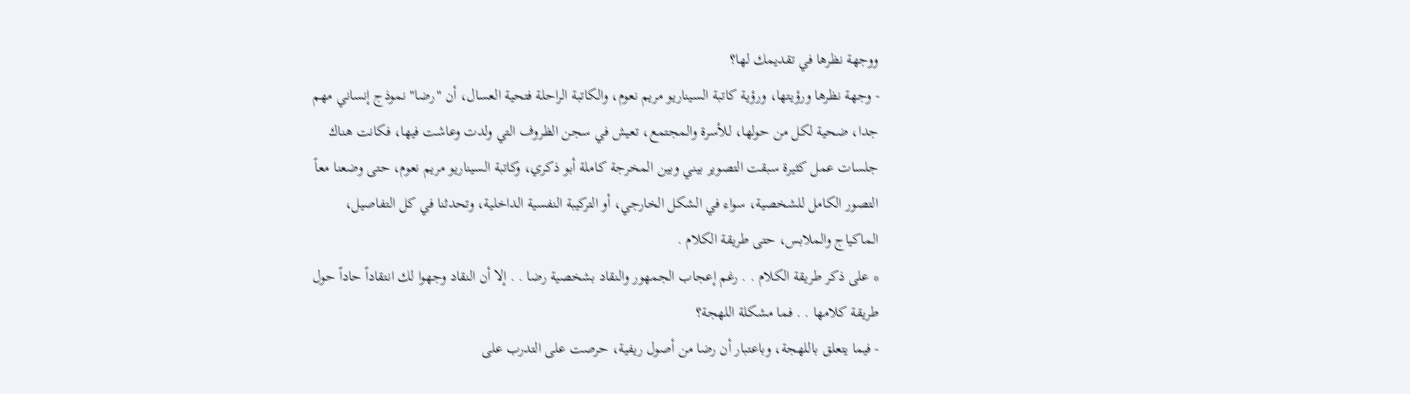ووجهة نظرها في تقديمك لها؟
- وجهة نظرها ورؤيتها، ورؤية كاتبة السيناريو مريم نعوم، والكاتبة الراحلة فتحية العسال، أن "رضا" نموذج إنساني مهم جدا، ضحية لكل من حولها، للأسرة والمجتمع، تعيش في سجن الظروف التي ولدت وعاشت فيها، فكانت هناك جلسات عمل كثيرة سبقت التصوير بيني وبين المخرجة كاملة أبو ذكري، وكاتبة السيناريو مريم نعوم، حتى وضعنا معاً التصور الكامل للشخصية، سواء في الشكل الخارجي، أو التركيبة النفسية الداخلية، وتحدثنا في كل التفاصيل، الماكياج والملابس، حتى طريقة الكلام .
* على ذكر طريقة الكلام . . رغم إعجاب الجمهور والنقاد بشخصية رضا . . إلا أن النقاد وجهوا لك انتقاداً حاداً حول طريقة كلامها . . فما مشكلة اللهجة؟
- فيما يتعلق باللهجة، وباعتبار أن رضا من أصول ريفية، حرصت على التدرب على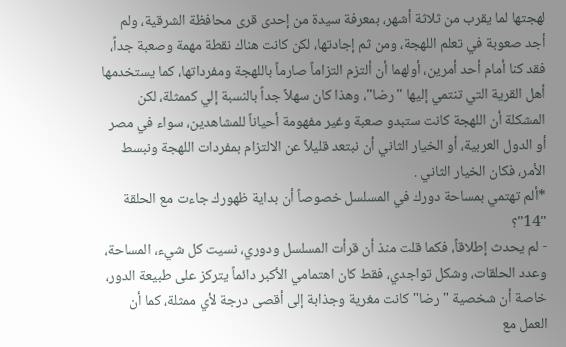لهجتها لما يقرب من ثلاثة أشهر، بمعرفة سيدة من إحدى قرى محافظة الشرقية، ولم أجد صعوبة في تعلم اللهجة، ومن ثم إجادتها، لكن كانت هناك نقطة مهمة وصعبة جداً، فقد كنا أمام أحد أمرين، أولهما أن ألتزم التزاماً صارماً باللهجة ومفرداتها، كما يستخدمها أهل القرية التي تنتمي إليها "رضا"، وهذا كان سهلاً جداً بالنسبة إلي كممثلة، لكن المشكلة أن اللهجة كانت ستبدو صعبة وغير مفهومة أحياناً للمشاهدين، سواء في مصر أو الدول العربية، أو الخيار الثاني أن نبتعد قليلاً عن الالتزام بمفردات اللهجة ونبسط الأمر، فكان الخيار الثاني .
*ألم تهتمي بمساحة دورك في المسلسل خصوصاً أن بداية ظهورك جاءت مع الحلقة "14"؟
- لم يحدث إطلاقاً، فكما قلت منذ أن قرأت المسلسل ودوري، نسيت كل شيء، المساحة، وعدد الحلقات، وشكل تواجدي، فقط كان اهتمامي الأكبر دائماً يتركز على طبيعة الدور، خاصة أن شخصية "رضا" كانت مغرية وجذابة إلى أقصى درجة لأي ممثلة، كما أن العمل مع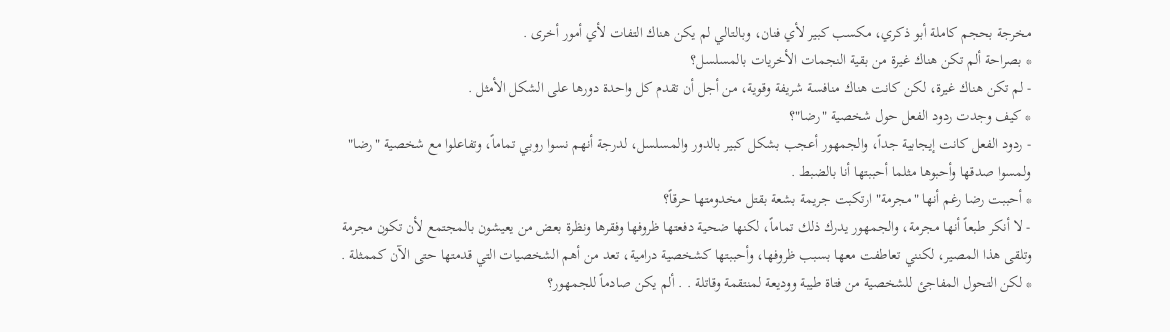مخرجة بحجم كاملة أبو ذكري، مكسب كبير لأي فنان، وبالتالي لم يكن هناك التفات لأي أمور أخرى .
* بصراحة ألم تكن هناك غيرة من بقية النجمات الأخريات بالمسلسل؟
- لم تكن هناك غيرة، لكن كانت هناك منافسة شريفة وقوية، من أجل أن تقدم كل واحدة دورها على الشكل الأمثل .
* كيف وجدت ردود الفعل حول شخصية "رضا"؟
- ردود الفعل كانت إيجابية جداً، والجمهور أعجب بشكل كبير بالدور والمسلسل، لدرجة أنهم نسوا روبي تماماً، وتفاعلوا مع شخصية "رضا" ولمسوا صدقها وأحبوها مثلما أحببتها أنا بالضبط .
* أحببت رضا رغم أنها "مجرمة" ارتكبت جريمة بشعة بقتل مخدومتها حرقاً؟
- لا أنكر طبعاً أنها مجرمة، والجمهور يدرك ذلك تماماً، لكنها ضحية دفعتها ظروفها وفقرها ونظرة بعض من يعيشون بالمجتمع لأن تكون مجرمة وتلقى هذا المصير، لكنني تعاطفت معها بسبب ظروفها، وأحببتها كشخصية درامية، تعد من أهم الشخصيات التي قدمتها حتى الآن كممثلة .
* لكن التحول المفاجئ للشخصية من فتاة طيبة ووديعة لمنتقمة وقاتلة . . ألم يكن صادماً للجمهور؟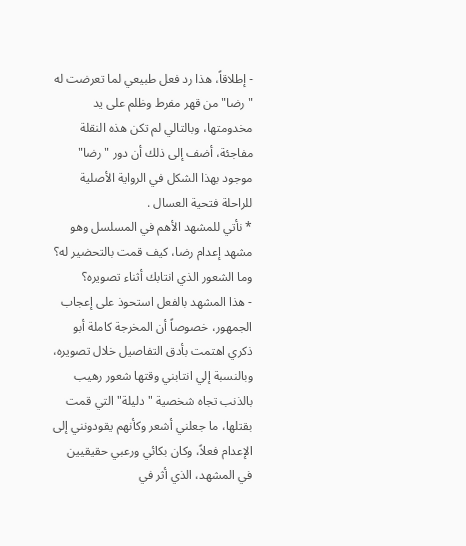- إطلاقاً، هذا رد فعل طبيعي لما تعرضت له "رضا" من قهر مفرط وظلم على يد مخدومتها، وبالتالي لم تكن هذه النقلة مفاجئة، أضف إلى ذلك أن دور "رضا" موجود بهذا الشكل في الرواية الأصلية للراحلة فتحية العسال .
* نأتي للمشهد الأهم في المسلسل وهو مشهد إعدام رضا، كيف قمت بالتحضير له؟ وما الشعور الذي انتابك أثناء تصويره؟
- هذا المشهد بالفعل استحوذ على إعجاب الجمهور، خصوصاً أن المخرجة كاملة أبو ذكري اهتمت بأدق التفاصيل خلال تصويره، وبالنسبة إلي انتابني وقتها شعور رهيب بالذنب تجاه شخصية "دليلة" التي قمت بقتلها، ما جعلني أشعر وكأنهم يقودونني إلى الإعدام فعلاً، وكان بكائي ورعبي حقيقيين في المشهد، الذي أثر في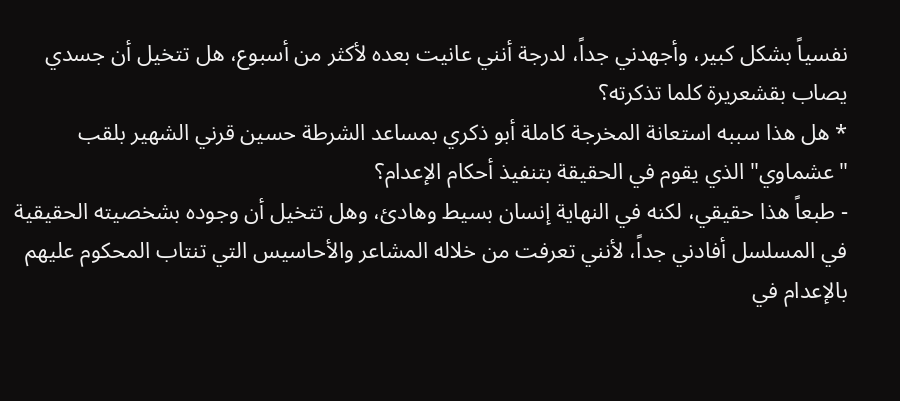نفسياً بشكل كبير، وأجهدني جداً، لدرجة أنني عانيت بعده لأكثر من أسبوع، هل تتخيل أن جسدي يصاب بقشعريرة كلما تذكرته؟
* هل هذا سببه استعانة المخرجة كاملة أبو ذكري بمساعد الشرطة حسين قرني الشهير بلقب "عشماوي" الذي يقوم في الحقيقة بتنفيذ أحكام الإعدام؟
- طبعاً هذا حقيقي، لكنه في النهاية إنسان بسيط وهادئ، وهل تتخيل أن وجوده بشخصيته الحقيقية في المسلسل أفادني جداً، لأنني تعرفت من خلاله المشاعر والأحاسيس التي تنتاب المحكوم عليهم بالإعدام في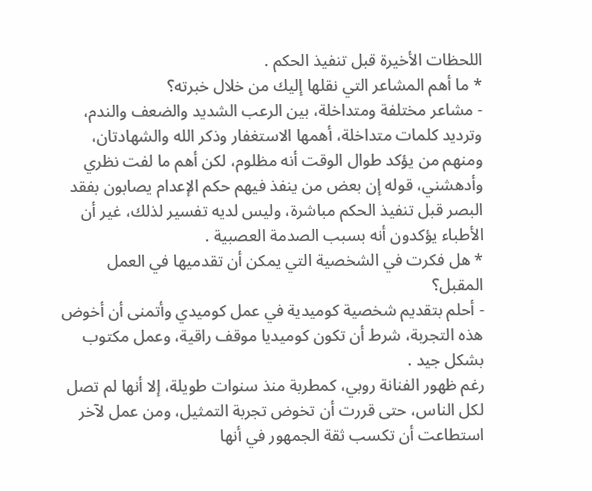اللحظات الأخيرة قبل تنفيذ الحكم .
* ما أهم المشاعر التي نقلها إليك من خلال خبرته؟
- مشاعر مختلفة ومتداخلة، بين الرعب الشديد والضعف والندم، وترديد كلمات متداخلة، أهمها الاستغفار وذكر الله والشهادتان، ومنهم من يؤكد طوال الوقت أنه مظلوم، لكن أهم ما لفت نظري وأدهشني، قوله إن بعض من ينفذ فيهم حكم الإعدام يصابون بفقد البصر قبل تنفيذ الحكم مباشرة، وليس لديه تفسير لذلك، غير أن الأطباء يؤكدون أنه بسبب الصدمة العصبية .
* هل فكرت في الشخصية التي يمكن أن تقدميها في العمل المقبل؟
- أحلم بتقديم شخصية كوميدية في عمل كوميدي وأتمنى أن أخوض هذه التجربة، شرط أن تكون كوميديا موقف راقية، وعمل مكتوب بشكل جيد .
رغم ظهور الفنانة روبي، كمطربة منذ سنوات طويلة، إلا أنها لم تصل لكل الناس، حتى قررت أن تخوض تجربة التمثيل، ومن عمل لآخر استطاعت أن تكسب ثقة الجمهور في أنها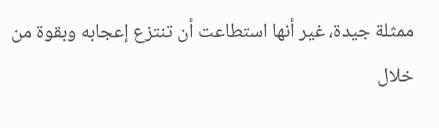ممثلة جيدة، غير أنها استطاعت أن تنتزع إعجابه وبقوة من خلال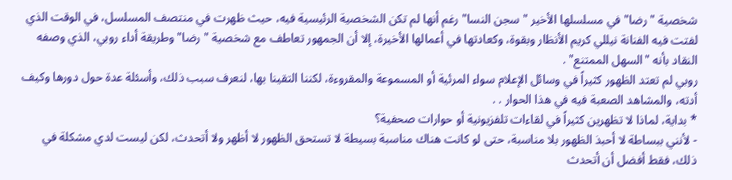شخصية "رضا" في مسلسلها الأخير "سجن النسا" رغم أنها لم تكن الشخصية الرئيسية فيه، حيث ظهرت في منتصف المسلسل، في الوقت الذي لفتت فيه الفنانة نيللي كريم الأنظار وبقوة، وكعادتها في أعمالها الأخيرة، إلا أن الجمهور تعاطف مع شخصية "رضا" وطريقة أداء روبي، الذي وصفه النقاد بأنه "السهل الممتنع" .
روبي لم تعتد الظهور كثيراً في وسائل الإعلام سواء المرئية أو المسموعة والمقروءة، لكننا التقينا بها، لنعرف سبب ذلك، وأسئلة عدة حول دورها وكيف أدته، والمشاهد الصعبة فيه في هذا الحوار . .
* بداية، لماذا لا تظهرين كثيراً في لقاءات تلفزيونية أو حوارات صحفية؟
- لأنني ببساطة لا أحبذ الظهور بلا مناسبة، حتى لو كانت هناك مناسبة بسيطة لا تستحق الظهور لا أظهر ولا أتحدث، لكن ليست لدي مشكلة في ذلك، فقط أفضل أن أتحدث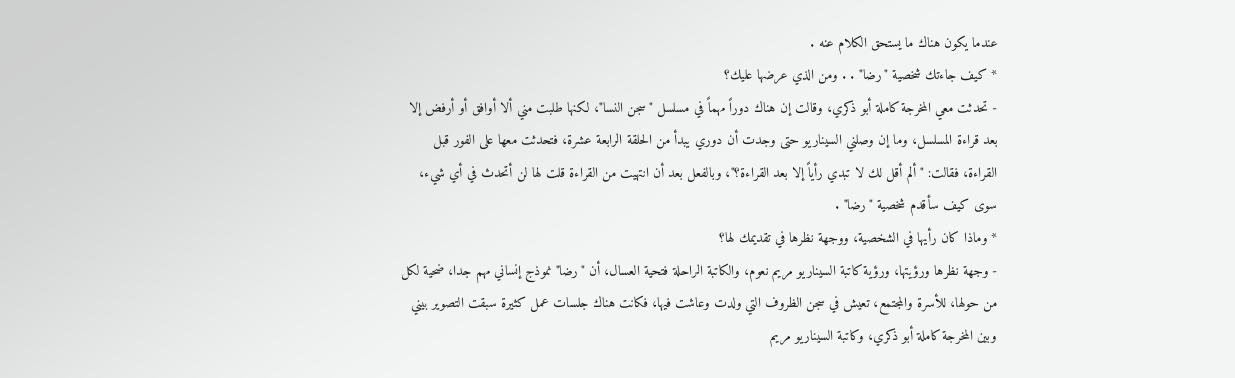عندما يكون هناك ما يستحق الكلام عنه .
* كيف جاءتك شخصية "رضا" . . ومن الذي عرضها عليك؟
- تحدثت معي المخرجة كاملة أبو ذكري، وقالت إن هناك دوراً مهماً في مسلسل "سجن النسا"، لكنها طلبت مني ألا أوافق أو أرفض إلا بعد قراءة المسلسل، وما إن وصلني السيناريو حتى وجدت أن دوري يبدأ من الحلقة الرابعة عشرة، فتحدثت معها على الفور قبل القراءة، فقالت: "ألم أقل لك لا تبدي رأياً إلا بعد القراءة؟"، وبالفعل بعد أن انتهيت من القراءة قلت لها لن أتحدث في أي شيء، سوى كيف سأقدم شخصية "رضا" .
* وماذا كان رأيها في الشخصية، ووجهة نظرها في تقديمك لها؟
- وجهة نظرها ورؤيتها، ورؤية كاتبة السيناريو مريم نعوم، والكاتبة الراحلة فتحية العسال، أن "رضا" نموذج إنساني مهم جدا، ضحية لكل من حولها، للأسرة والمجتمع، تعيش في سجن الظروف التي ولدت وعاشت فيها، فكانت هناك جلسات عمل كثيرة سبقت التصوير بيني وبين المخرجة كاملة أبو ذكري، وكاتبة السيناريو مريم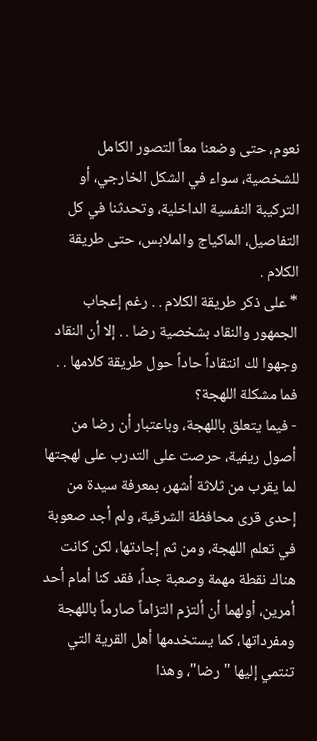نعوم، حتى وضعنا معاً التصور الكامل للشخصية، سواء في الشكل الخارجي، أو التركيبة النفسية الداخلية، وتحدثنا في كل التفاصيل، الماكياج والملابس، حتى طريقة الكلام .
* على ذكر طريقة الكلام . . رغم إعجاب الجمهور والنقاد بشخصية رضا . . إلا أن النقاد وجهوا لك انتقاداً حاداً حول طريقة كلامها . . فما مشكلة اللهجة؟
- فيما يتعلق باللهجة، وباعتبار أن رضا من أصول ريفية، حرصت على التدرب على لهجتها لما يقرب من ثلاثة أشهر، بمعرفة سيدة من إحدى قرى محافظة الشرقية، ولم أجد صعوبة في تعلم اللهجة، ومن ثم إجادتها، لكن كانت هناك نقطة مهمة وصعبة جداً، فقد كنا أمام أحد أمرين، أولهما أن ألتزم التزاماً صارماً باللهجة ومفرداتها، كما يستخدمها أهل القرية التي تنتمي إليها "رضا"، وهذا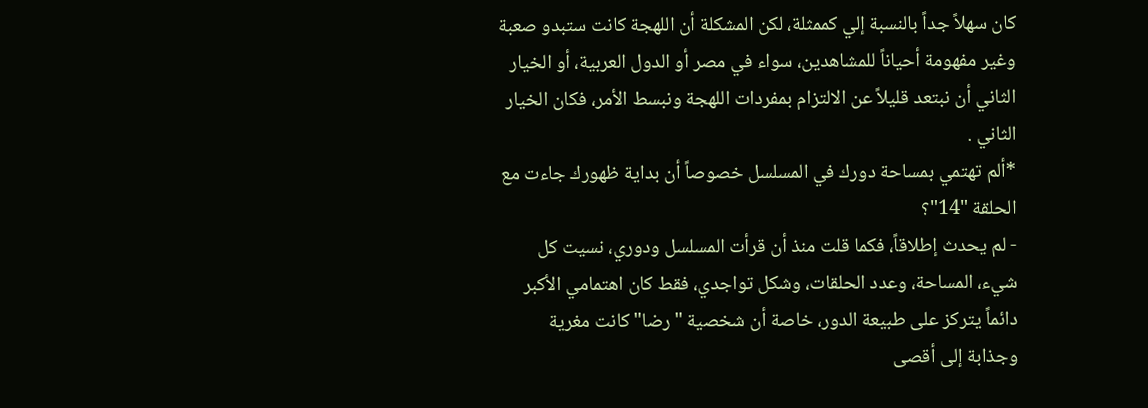كان سهلاً جداً بالنسبة إلي كممثلة، لكن المشكلة أن اللهجة كانت ستبدو صعبة وغير مفهومة أحياناً للمشاهدين، سواء في مصر أو الدول العربية، أو الخيار الثاني أن نبتعد قليلاً عن الالتزام بمفردات اللهجة ونبسط الأمر، فكان الخيار الثاني .
*ألم تهتمي بمساحة دورك في المسلسل خصوصاً أن بداية ظهورك جاءت مع الحلقة "14"؟
- لم يحدث إطلاقاً، فكما قلت منذ أن قرأت المسلسل ودوري، نسيت كل شيء، المساحة، وعدد الحلقات، وشكل تواجدي، فقط كان اهتمامي الأكبر دائماً يتركز على طبيعة الدور، خاصة أن شخصية "رضا" كانت مغرية وجذابة إلى أقصى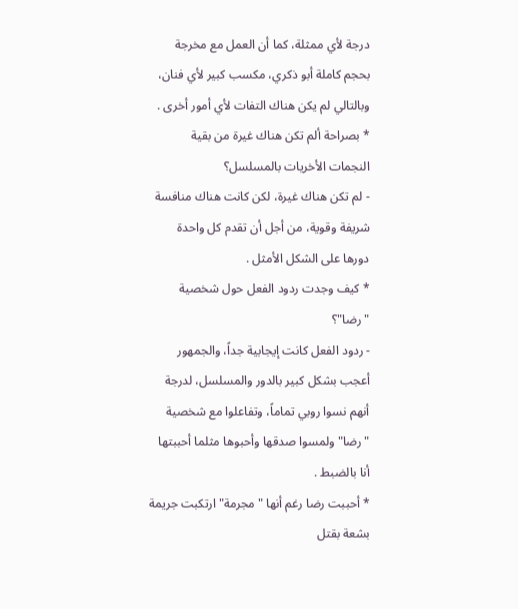درجة لأي ممثلة، كما أن العمل مع مخرجة بحجم كاملة أبو ذكري، مكسب كبير لأي فنان، وبالتالي لم يكن هناك التفات لأي أمور أخرى .
* بصراحة ألم تكن هناك غيرة من بقية النجمات الأخريات بالمسلسل؟
- لم تكن هناك غيرة، لكن كانت هناك منافسة شريفة وقوية، من أجل أن تقدم كل واحدة دورها على الشكل الأمثل .
* كيف وجدت ردود الفعل حول شخصية "رضا"؟
- ردود الفعل كانت إيجابية جداً، والجمهور أعجب بشكل كبير بالدور والمسلسل، لدرجة أنهم نسوا روبي تماماً، وتفاعلوا مع شخصية "رضا" ولمسوا صدقها وأحبوها مثلما أحببتها أنا بالضبط .
* أحببت رضا رغم أنها "مجرمة" ارتكبت جريمة بشعة بقتل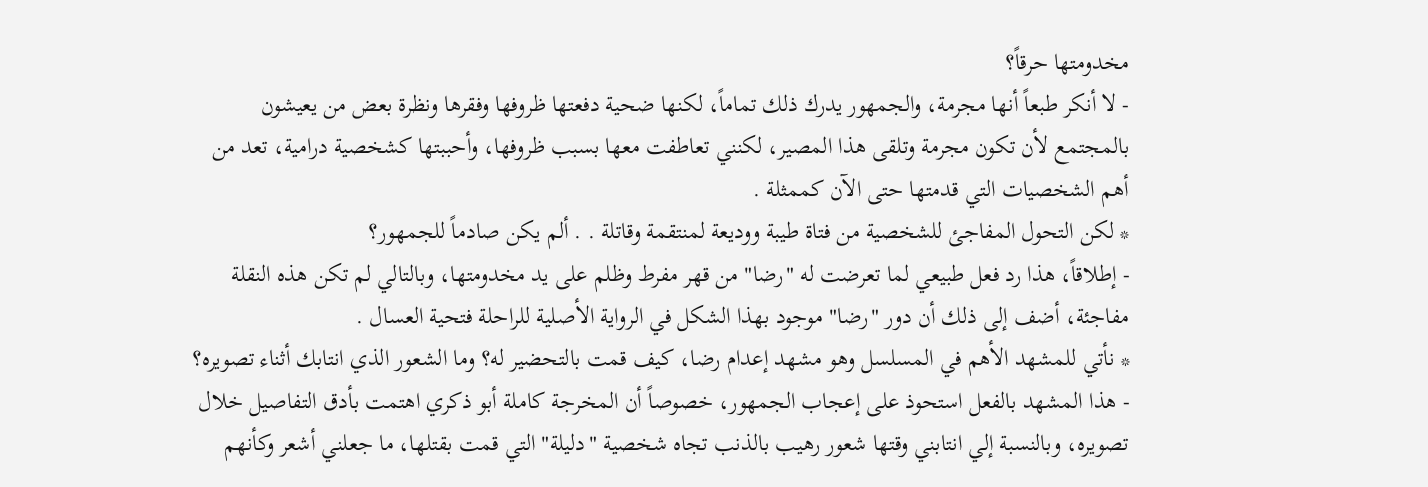مخدومتها حرقاً؟
- لا أنكر طبعاً أنها مجرمة، والجمهور يدرك ذلك تماماً، لكنها ضحية دفعتها ظروفها وفقرها ونظرة بعض من يعيشون بالمجتمع لأن تكون مجرمة وتلقى هذا المصير، لكنني تعاطفت معها بسبب ظروفها، وأحببتها كشخصية درامية، تعد من أهم الشخصيات التي قدمتها حتى الآن كممثلة .
* لكن التحول المفاجئ للشخصية من فتاة طيبة ووديعة لمنتقمة وقاتلة . . ألم يكن صادماً للجمهور؟
- إطلاقاً، هذا رد فعل طبيعي لما تعرضت له "رضا" من قهر مفرط وظلم على يد مخدومتها، وبالتالي لم تكن هذه النقلة مفاجئة، أضف إلى ذلك أن دور "رضا" موجود بهذا الشكل في الرواية الأصلية للراحلة فتحية العسال .
* نأتي للمشهد الأهم في المسلسل وهو مشهد إعدام رضا، كيف قمت بالتحضير له؟ وما الشعور الذي انتابك أثناء تصويره؟
- هذا المشهد بالفعل استحوذ على إعجاب الجمهور، خصوصاً أن المخرجة كاملة أبو ذكري اهتمت بأدق التفاصيل خلال تصويره، وبالنسبة إلي انتابني وقتها شعور رهيب بالذنب تجاه شخصية "دليلة" التي قمت بقتلها، ما جعلني أشعر وكأنهم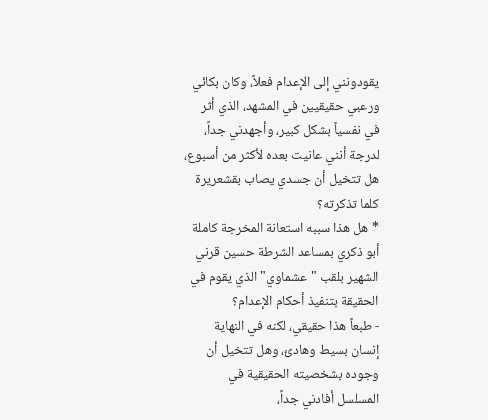يقودونني إلى الإعدام فعلاً، وكان بكائي ورعبي حقيقيين في المشهد، الذي أثر في نفسياً بشكل كبير، وأجهدني جداً، لدرجة أنني عانيت بعده لأكثر من أسبوع، هل تتخيل أن جسدي يصاب بقشعريرة كلما تذكرته؟
* هل هذا سببه استعانة المخرجة كاملة أبو ذكري بمساعد الشرطة حسين قرني الشهير بلقب "عشماوي" الذي يقوم في الحقيقة بتنفيذ أحكام الإعدام؟
- طبعاً هذا حقيقي، لكنه في النهاية إنسان بسيط وهادئ، وهل تتخيل أن وجوده بشخصيته الحقيقية في المسلسل أفادني جداً،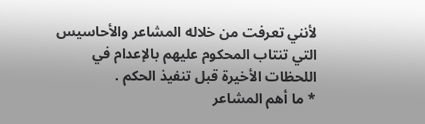لأنني تعرفت من خلاله المشاعر والأحاسيس التي تنتاب المحكوم عليهم بالإعدام في اللحظات الأخيرة قبل تنفيذ الحكم .
* ما أهم المشاعر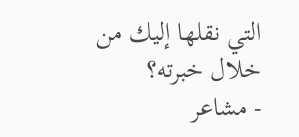التي نقلها إليك من خلال خبرته؟
- مشاعر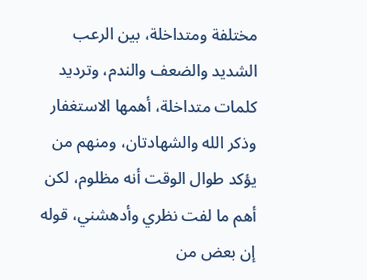مختلفة ومتداخلة، بين الرعب الشديد والضعف والندم، وترديد كلمات متداخلة، أهمها الاستغفار وذكر الله والشهادتان، ومنهم من يؤكد طوال الوقت أنه مظلوم، لكن أهم ما لفت نظري وأدهشني، قوله إن بعض من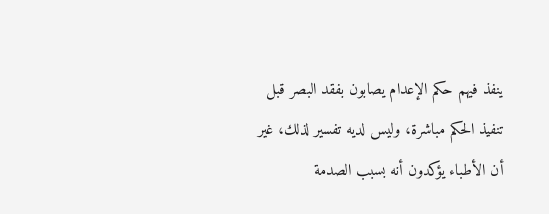ينفذ فيهم حكم الإعدام يصابون بفقد البصر قبل تنفيذ الحكم مباشرة، وليس لديه تفسير لذلك، غير أن الأطباء يؤكدون أنه بسبب الصدمة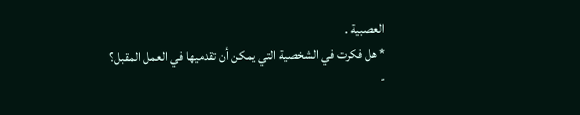العصبية .
* هل فكرت في الشخصية التي يمكن أن تقدميها في العمل المقبل؟
-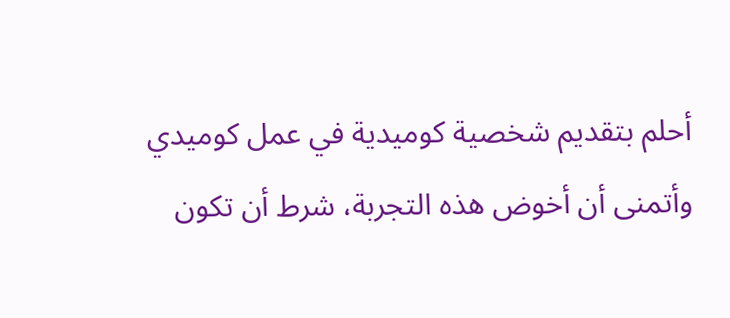أحلم بتقديم شخصية كوميدية في عمل كوميدي وأتمنى أن أخوض هذه التجربة، شرط أن تكون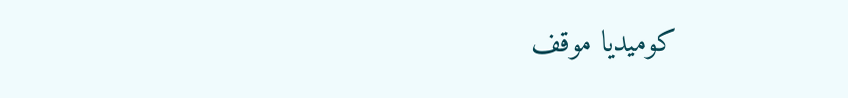كوميديا موقف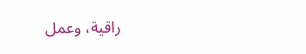راقية، وعمل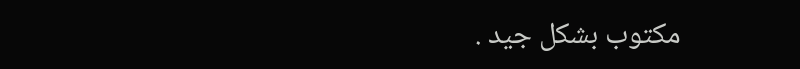مكتوب بشكل جيد .